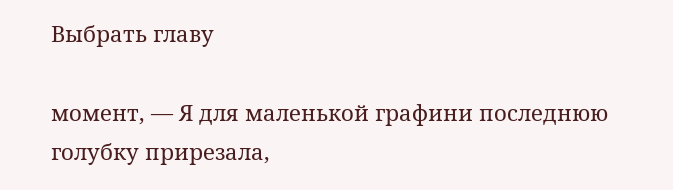Выбрать главу

момент, — Я для маленькой графини последнюю голубку прирезала,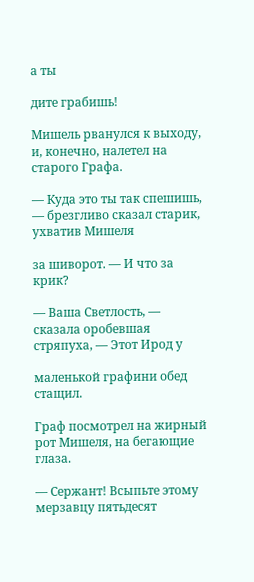а ты

дите грабишь!

Мишель рванулся к выходу, и, конечно, налетел на старого Графа.

— Куда это ты так спешишь, — брезгливо сказал старик, ухватив Мишеля

за шиворот. — И что за крик?

— Ваша Светлость, — сказала оробевшая стряпуха, — Этот Ирод у

маленькой графини обед стащил.

Граф посмотрел на жирный рот Мишеля, на бегающие глаза.

— Сержант! Всыпьте этому мерзавцу пятьдесят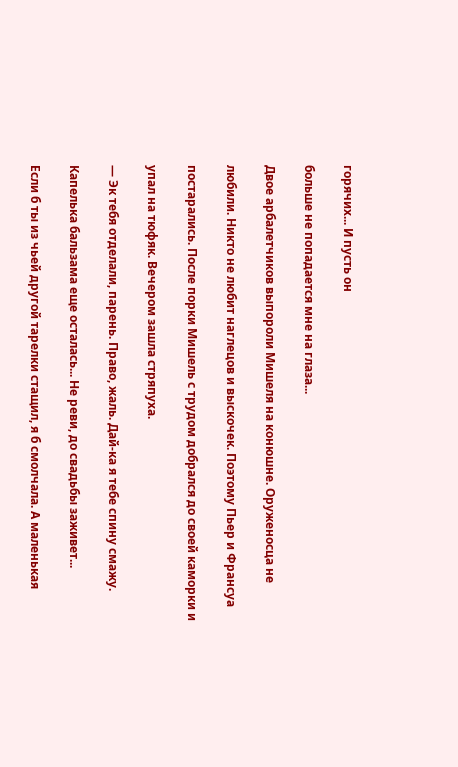горячих... И пусть он

больше не попадается мне на глаза...

Двое арбалетчиков выпороли Мишеля на конюшне. Оруженосца не

любили. Никто не любит наглецов и выскочек. Поэтому Пьер и Франсуа

постарались. После порки Мишель с трудом добрался до своей каморки и

упал на тюфяк. Вечером зашла стряпуха.

— Эк тебя отделали, парень. Право, жаль. Дай-ка я тебе спину смажу.

Капелька бальзама еще осталась... Не реви, до свадьбы заживет...

Если б ты из чьей другой тарелки стащил, я б смолчала. А маленькая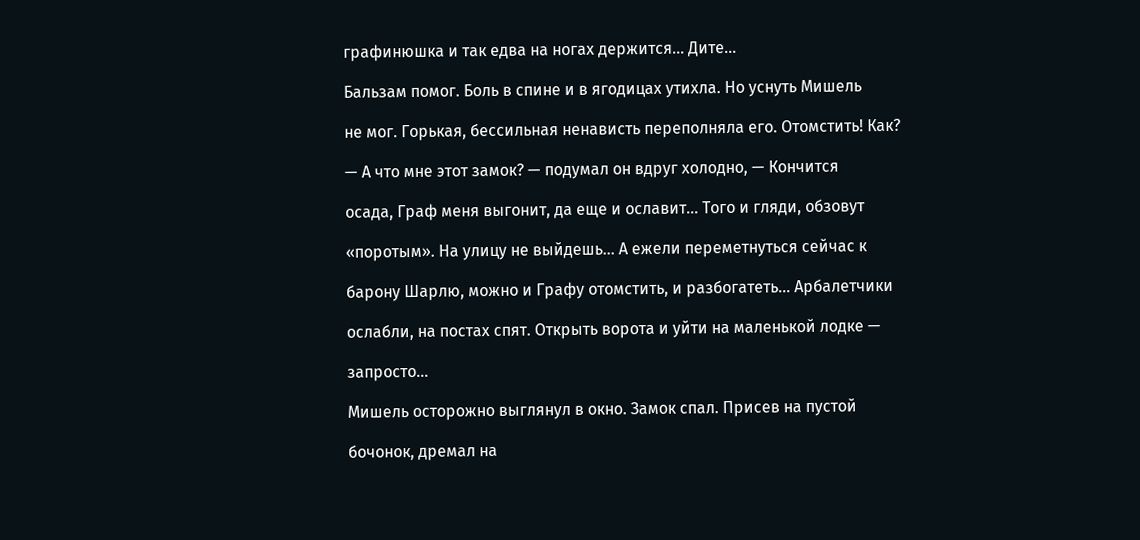графинюшка и так едва на ногах держится... Дите...

Бальзам помог. Боль в спине и в ягодицах утихла. Но уснуть Мишель

не мог. Горькая, бессильная ненависть переполняла его. Отомстить! Как?

— А что мне этот замок? — подумал он вдруг холодно, — Кончится

осада, Граф меня выгонит, да еще и ославит... Того и гляди, обзовут

«поротым». На улицу не выйдешь... А ежели переметнуться сейчас к

барону Шарлю, можно и Графу отомстить, и разбогатеть... Арбалетчики

ослабли, на постах спят. Открыть ворота и уйти на маленькой лодке —

запросто...

Мишель осторожно выглянул в окно. Замок спал. Присев на пустой

бочонок, дремал на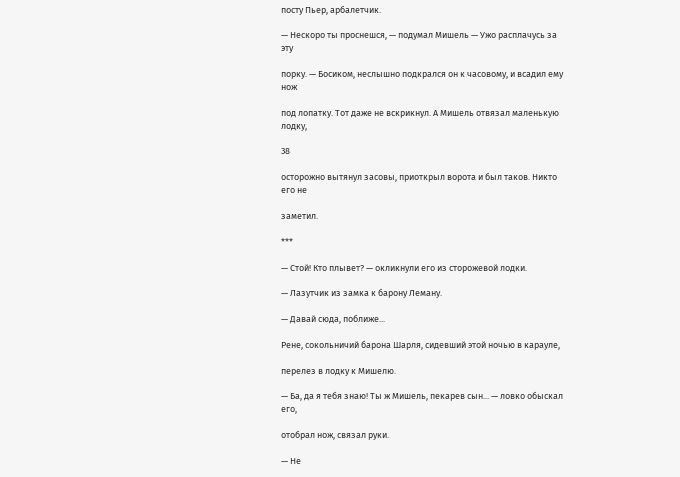посту Пьер, арбалетчик.

— Нескоро ты проснешся, — подумал Мишель — Ужо расплачусь за эту

порку. — Босиком, неслышно подкрался он к часовому, и всадил ему нож

под лопатку. Тот даже не вскрикнул. А Мишель отвязал маленькую лодку,

38

осторожно вытянул засовы, приоткрыл ворота и был таков. Никто его не

заметил.

***

— Стой! Кто плывет? — окликнули его из сторожевой лодки.

— Лазутчик из замка к барону Леману.

— Давай сюда, поближе...

Рене, сокольничий барона Шарля, сидевший этой ночью в карауле,

перелез в лодку к Мишелю.

— Ба, да я тебя знаю! Ты ж Мишель, пекарев сын... — ловко обыскал его,

отобрал нож, связал руки.

— Не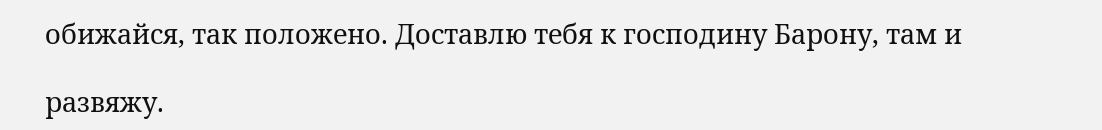обижайся, так положено. Доставлю тебя к господину Барону, там и

развяжу.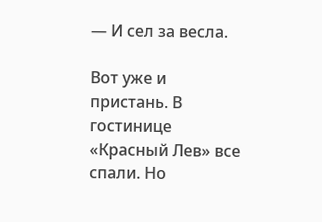— И сел за весла.

Вот уже и пристань. В гостинице «Красный Лев» все спали. Но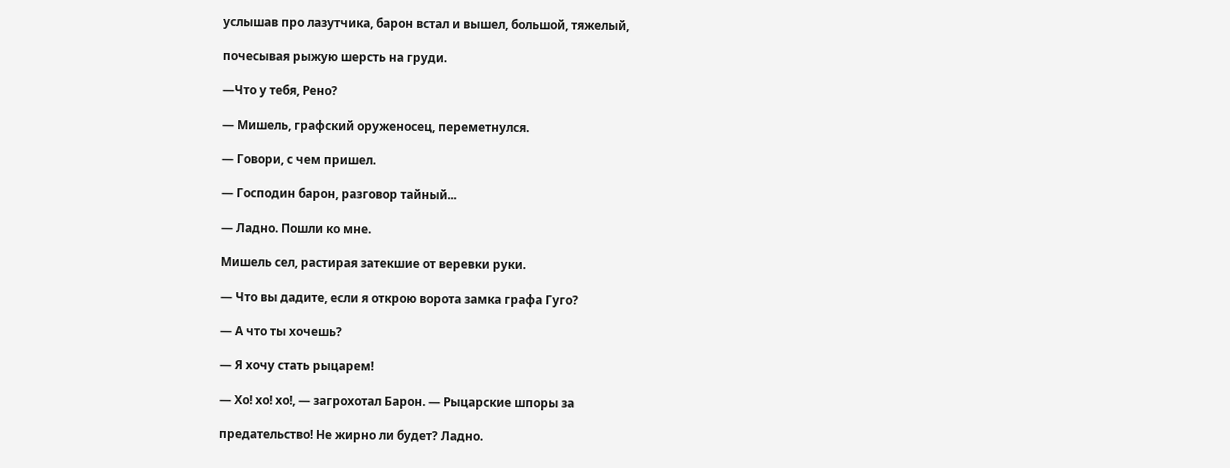услышав про лазутчика, барон встал и вышел, большой, тяжелый,

почесывая рыжую шерсть на груди.

—Что у тебя, Рено?

— Мишель, графский оруженосец, переметнулся.

— Говори, с чем пришел.

— Господин барон, разговор тайный...

— Ладно. Пошли ко мне.

Мишель сел, растирая затекшие от веревки руки.

— Что вы дадите, если я открою ворота замка графа Гуго?

— А что ты хочешь?

— Я хочу стать рыцарем!

— Хо! хо! хо!, — загрохотал Барон. — Рыцарские шпоры за

предательство! Не жирно ли будет? Ладно.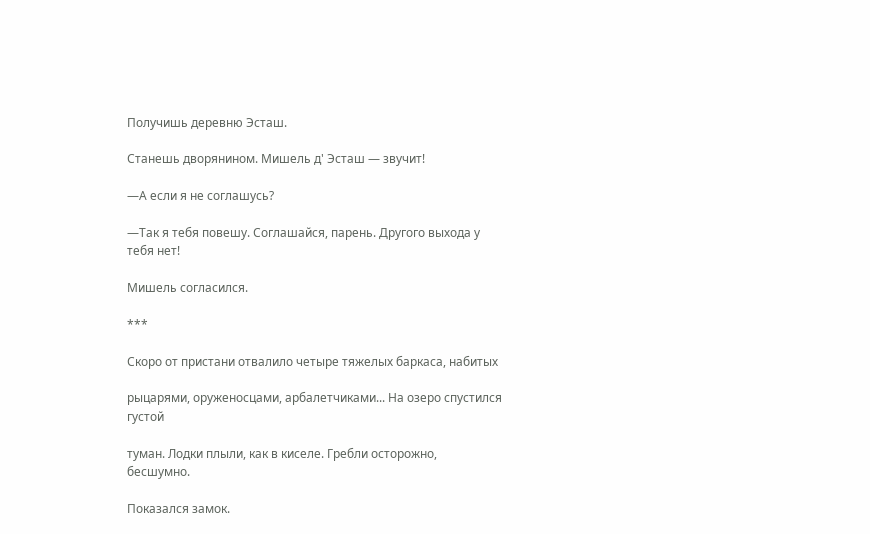Получишь деревню Эсташ.

Станешь дворянином. Мишель д' Эсташ — звучит!

—А если я не соглашусь?

—Так я тебя повешу. Соглашайся, парень. Другого выхода у тебя нет!

Мишель согласился.

***

Скоро от пристани отвалило четыре тяжелых баркаса, набитых

рыцарями, оруженосцами, арбалетчиками... На озеро спустился густой

туман. Лодки плыли, как в киселе. Гребли осторожно, бесшумно.

Показался замок.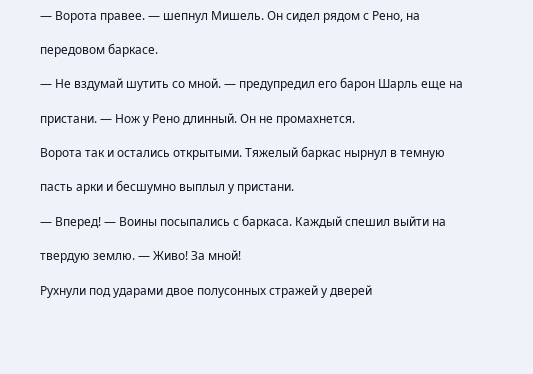— Ворота правее. — шепнул Мишель. Он сидел рядом с Рено, на

передовом баркасе.

— Не вздумай шутить со мной. — предупредил его барон Шарль еще на

пристани. — Нож у Рено длинный. Он не промахнется.

Ворота так и остались открытыми. Тяжелый баркас нырнул в темную

пасть арки и бесшумно выплыл у пристани.

— Вперед! — Воины посыпались с баркаса. Каждый спешил выйти на

твердую землю. — Живо! За мной!

Рухнули под ударами двое полусонных стражей у дверей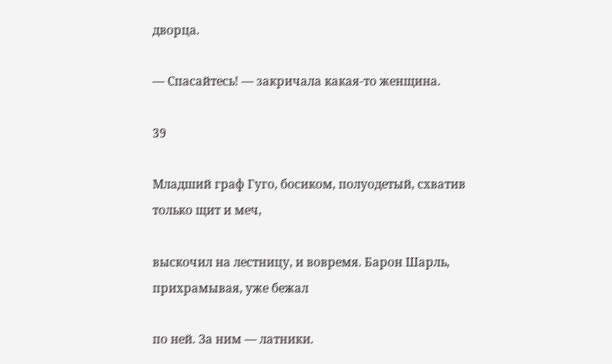дворца.

— Спасайтесь! — закричала какая-то женщина.

39

Младший граф Гуго, босиком, полуодетый, схватив только щит и меч,

выскочил на лестницу, и вовремя. Барон Шарль, прихрамывая, уже бежал

по ней. За ним — латники.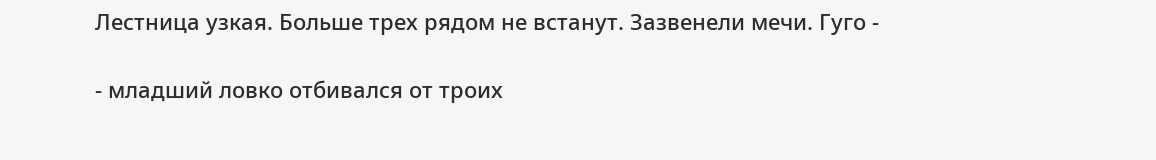Лестница узкая. Больше трех рядом не встанут. Зазвенели мечи. Гуго -

- младший ловко отбивался от троих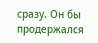сразу. Он бы продержался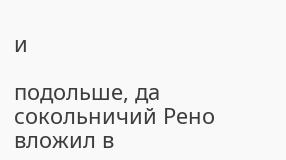и

подольше, да сокольничий Рено вложил в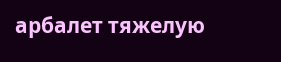арбалет тяжелую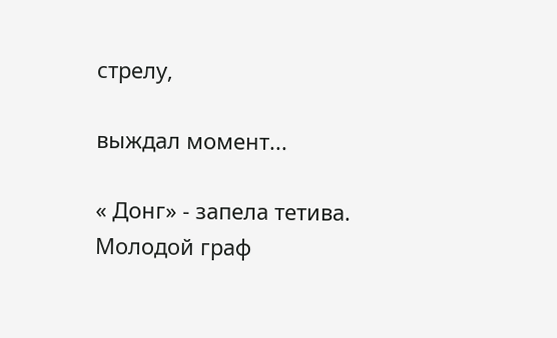стрелу,

выждал момент...

« Донг» - запела тетива. Молодой граф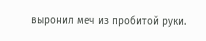выронил меч из пробитой руки.